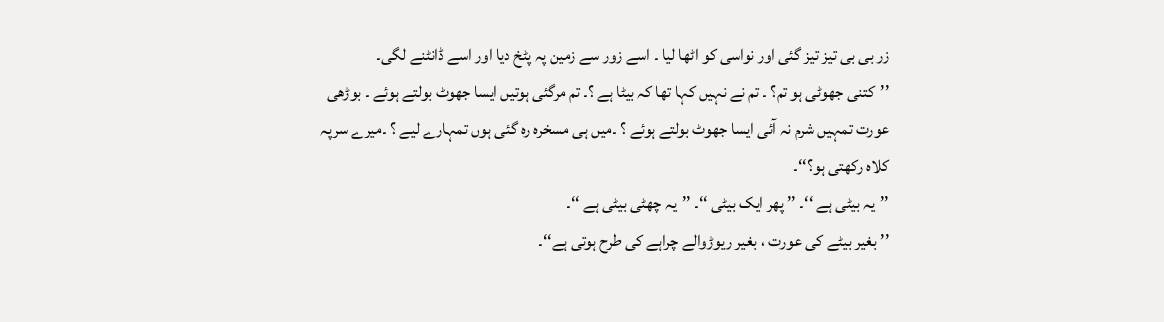زر بی بی تیز تیز گئی اور نواسی کو اٹھا لیا ۔ اسے زور سے زمین پہ پٹخ دیا اور اسے ڈانٹنے لگی۔
’’کتنی جھوٹی ہو تم؟ ۔ تم نے نہیں کہا تھا کہ بیٹا ہے ؟۔ تم مرگئی ہوتیں ایسا جھوٹ بولتے ہوئے ۔ بوڑھی عورت تمہیں شرم نہ آئی ایسا جھوٹ بولتے ہوئے ؟ ۔میں ہی مسخرہ رہ گئی ہوں تمہارے لیے ؟ ۔میرے سرپہ کلاہ رکھتی ہو؟‘‘۔
’’یہ بیٹی ہے ‘‘۔ ’’ پھر ایک بیٹی ‘‘۔ ’’یہ چھٹی بیٹی ہے ‘‘۔
’’ بغیر بیٹے کی عورت ، بغیر ریوڑوالے چراہے کی طرح ہوتی ہے‘‘۔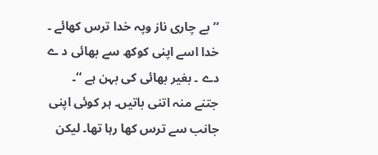’’بے چاری ناز وپہ خدا ترس کھائے ۔ خدا اسے اپنی کوکھ سے بھائی د ے دے ۔ بغیر بھائی کی بہن ہے ‘‘۔
جتنے منہ اتنی باتیں۔ ہر کوئی اپنی جانب سے ترس کھا رہا تھا۔ لیکن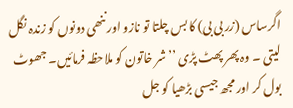اگرساس (زر بی بی) کا بس چلتا تو نازو اور ننھی دونوں کو زندہ نگل لیتی ۔ وہ پھر پھٹ پڑی ’’شر خاتون کو ملاحظہ فرمائیں۔ جھوٹ بول کر اور مجھ جیسی بڑھیا کو جل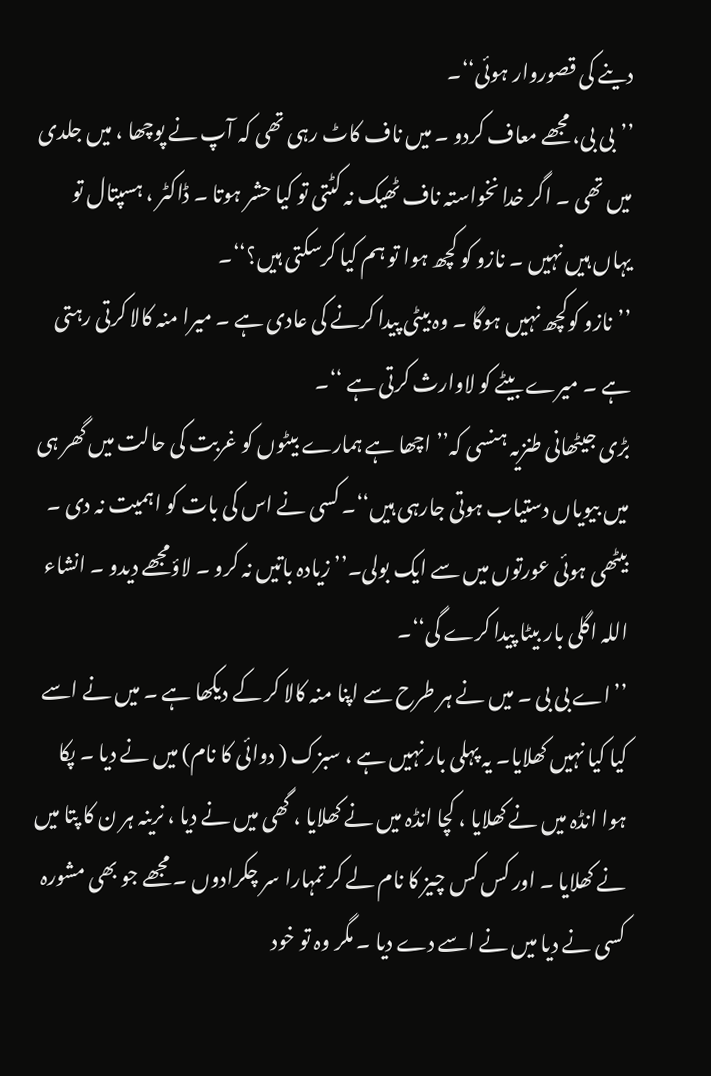دینے کی قصوروار ہوئی‘‘۔
’’بی بی، مجھے معاف کردو ۔ میں ناف کاٹ رہی تھی کہ آپ نے پوچھا ، میں جلدی میں تھی ۔ اگر خدا نخواستہ ناف ٹھیک نہ کٹتی تو کیا حشر ہوتا ۔ ڈاکٹر ، ہسپتال تو یہاں ہیں نہیں ۔ نازو کو کچھ ہوا تو ہم کیا کرسکتی ہیں؟‘‘۔
’’نازو کوکچھ نہیں ہوگا ۔ وہ بیٹی پیدا کرنے کی عادی ہے ۔ میرا منہ کالا کرتی رہتی ہے ۔ میرے بیٹے کو لاوارث کرتی ہے ‘‘۔
بڑی جیٹھانی طنزیہ ہنسی کہ’’ اچھا ہے ہمارے بیٹوں کو غربت کی حالت میں گھر ہی میں بیویاں دستیاب ہوتی جارہی ہیں‘‘۔ کسی نے اس کی بات کو اہمیت نہ دی ۔ بیٹھی ہوئی عورتوں میں سے ایک بولی۔’’ زیادہ باتیں نہ کرو ۔ لاؤمجھے دیدو ۔ انشاء اللہ اگلی بار بیٹا پیدا کرے گی‘‘۔
’’اے بی بی ۔ میں نے ہر طرح سے اپنا منہ کالا کر کے دیکھا ہے ۔ میں نے اسے کیا کیا نہیں کھلایا۔ یہ پہلی بار نہیں ہے ، سبزک ( دوائی کا نام) میں نے دیا ۔ پکا ہوا انڈہ میں نے کھلایا ، کچا انڈہ میں نے کھلایا ، گھی میں نے دیا ، نرینہ ہر ن کا پتا میں نے کھلایا ۔ اور کس کس چیز کا نام لے کر تمہارا سر چکرادوں ۔ مجھے جو بھی مشورہ کسی نے دیا میں نے اسے دے دیا ۔ مگر وہ تو خود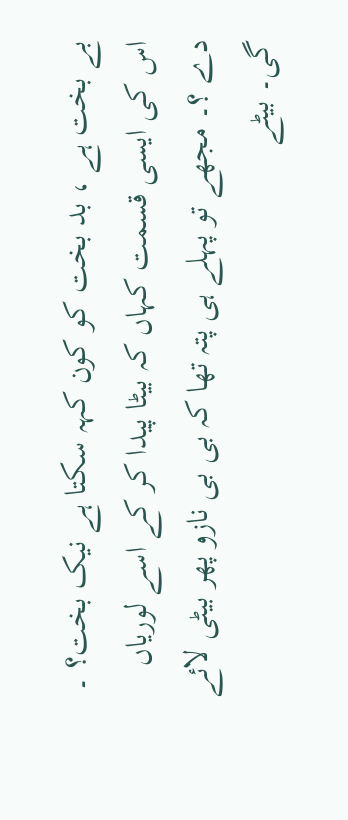بے بخت ہے ، بد بخت کو کون کہہ سکتا ہے نیک بخت؟ ۔ اس کی ایسی قسمت کہاں کہ بیٹا پیدا کر کے اسے لوریاں دے ؟۔ مجھے تو پہلے ہی پتہ تھا کہ بی بی نازو پھر بیٹی لائے گی۔ بیٹے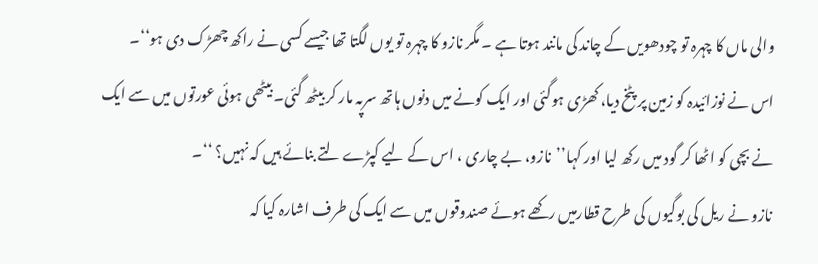والی ماں کا چہرہ تو چودھویں کے چاند کی مانند ہوتا ہے ۔ مگر نازو کا چہرہ تو یوں لگتا تھا جیسے کسی نے راکھ چھڑک دی ہو‘‘۔
اس نے نوزائیدہ کو زمین پر پٹخ دیا، کھڑی ہوگئی اور ایک کونے میں دنوں ہاتھ سرپہ مار کر بیٹھ گئی۔ بیٹھی ہوئی عورتوں میں سے ایک نے بچی کو اٹھا کر گود میں رکھ لیا اور کہا’’نازو، بے چاری ، اس کے لیے کپڑے لتے بنائے ہیں کہ نہیں؟ ‘‘۔
نازو نے ریل کی بوگیوں کی طرح قطارمیں رکھے ہوئے صندوقوں میں سے ایک کی طرف اشارہ کیا کہ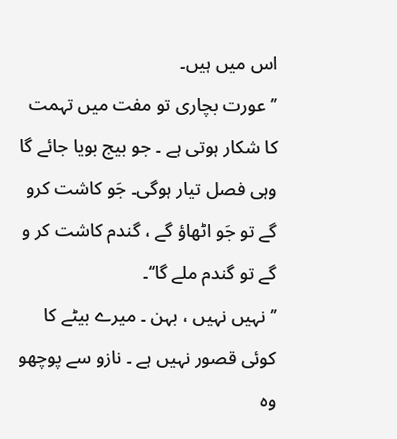اس میں ہیں۔
’’عورت بچاری تو مفت میں تہمت کا شکار ہوتی ہے ۔ جو بیج بویا جائے گا وہی فصل تیار ہوگی۔ جَو کاشت کرو گے تو جَو اٹھاؤ گے ، گندم کاشت کر و گے تو گندم ملے گا‘‘۔
’’نہیں نہیں ، بہن ۔ میرے بیٹے کا کوئی قصور نہیں ہے ۔ نازو سے پوچھو وہ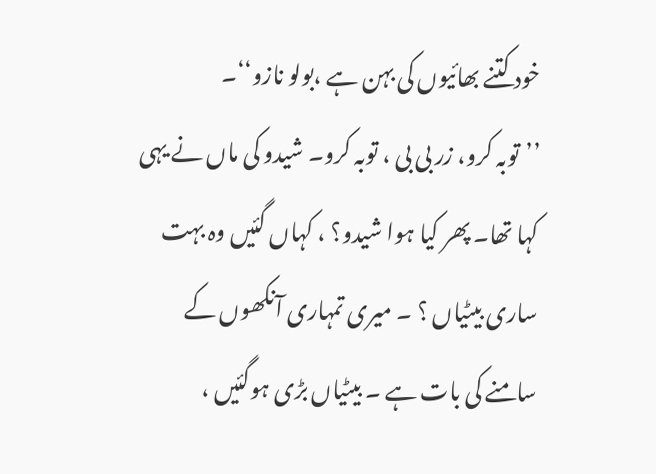خود کتنے بھائیوں کی بہن ہے ،بولو نازو‘‘۔
’’توبہ کرو، زر بی بی ، توبہ کرو۔ شیدو کی ماں نے یہی کہا تھا۔ پھر کیا ہوا شیدو؟ ، کہاں گئیں وہ بہت ساری بیٹیاں ؟ ۔ میری تمہاری آنکھوں کے سامنے کی بات ہے ۔ بیٹیاں بڑی ہوگئیں ،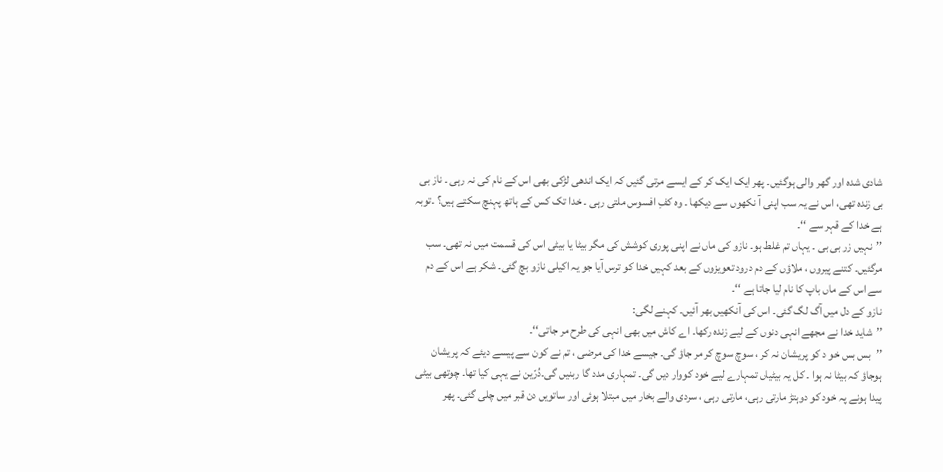شادی شدہ اور گھر والی ہوگئیں۔ پھر ایک ایک کر کے ایسے مرتی گئیں کہ ایک اندھی لڑکی بھی اس کے نام کی نہ رہی ۔ ناز بی بی زندہ تھی، اس نے یہ سب اپنی آ نکھوں سے دیکھا ۔ وہ کفِ افسوس ملتی رہی ۔ خدا تک کس کے ہاتھ پہنچ سکتے ہیں؟ ۔توبہ ہے خدا کے قہر سے ‘‘۔
’’نہیں زر بی بی ۔ یہاں تم غلط ہو۔ نازو کی ماں نے اپنی پوری کوشش کی مگر بیٹا یا بیٹی اس کی قسمت میں نہ تھی۔ سب مرگئیں۔ کتنے پیروں ، ملاؤں کے دم درود تعویزوں کے بعد کہیں خدا کو ترس آیا جو یہ اکیلی نازو بچ گئی۔ شکر ہے اس کے دم سے اس کے ماں باپ کا نام لیا جاتا ہے ‘‘۔
نازو کے دل میں آگ لگ گئی۔ اس کی آنکھیں بھر آئیں۔ کہنے لگی:
’’شاید خدا نے مجھے انہی دنوں کے لیے زندہ رکھا۔ اے کاش میں بھی انہی کی طرح مر جاتی‘‘۔
’’بس بس خو د کو پریشان نہ کر ، سوچ سوچ کر مر جاؤ گی۔ جیسے خدا کی مرضی ، تم نے کون سے پیسے دیئے کہ پریشان ہوجاؤ کہ بیٹا نہ ہوا ۔ کل یہ بیٹیاں تمہارے لیے خود کووار دیں گی۔ تمہاری مدد گا ربنیں گی۔دُرّین نے یہی کیا تھا۔ چوتھی بیٹی پیدا ہونے پہ خود کو دوہتڑ مارتی رہی، مارتی رہی ، سردی والے بخار میں مبتلا ہوئی اور ساتویں دن قبر میں چلی گئی۔ پھر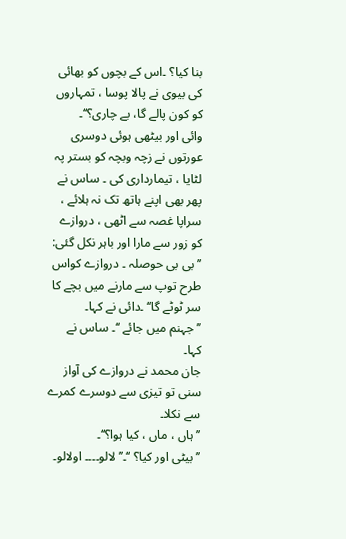بنا کیا؟ ۔اس کے بچوں کو بھائی کی بیوی نے پالا پوسا ، تمہاروں کو کون پالے گا، بے چاری؟‘‘۔
وائی اور بیٹھی ہوئی دوسری عورتوں نے زچہ وبچہ کو بستر پہ لٹایا ، تیمارداری کی ۔ ساس نے پھر بھی اپنے ہاتھ تک نہ ہلائے ، سراپا غصہ سے اٹھی ، دروازے کو زور سے مارا اور باہر نکل گئی:
’’ بی بی حوصلہ ۔ دروازے کواس طرح توپ سے مارنے میں بچے کا سر ٹوٹے گا‘‘ ۔دائی نے کہا۔
’’جہنم میں جائے ‘‘۔ ساس نے کہا۔
جان محمد نے دروازے کی آواز سنی تو تیزی سے دوسرے کمرے سے نکلا۔
’’ہاں ، ماں ، کیا ہوا؟‘‘۔
’’بیٹی اور کیا؟ ‘‘۔’’ لالو۔۔۔۔ اولالو۔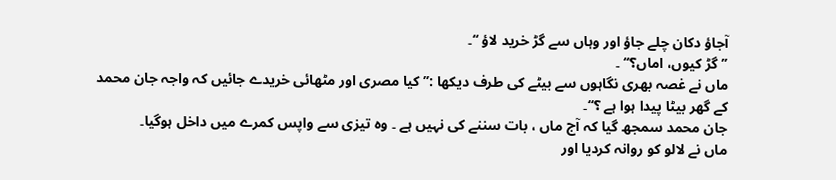آجاؤ دکان چلے جاؤ اور وہاں سے گڑ خرید لاؤ ‘‘۔
’’گڑ کیوں، اماں؟‘‘ ۔
ماں نے غصہ بھری نگاہوں سے بیٹے کی طرف دیکھا :’’کیا مصری اور مٹھائی خریدے جائیں کہ واجہ جان محمد کے گھر بیٹا پیدا ہوا ہے ؟‘‘۔
جان محمد سمجھ گیا کہ آج ماں ، بات سننے کی نہیں ہے ۔ وہ تیزی سے واپس کمرے میں داخل ہوگیا۔
ماں نے لالو کو روانہ کردیا اور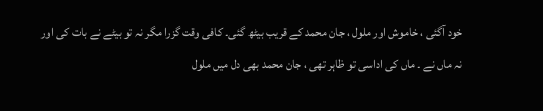خود آگئی ، خاموش اور ملول ، جان محمد کے قریب بیٹھ گئی۔ کافی وقت گزرا مگر نہ تو بیٹے نے بات کی اور نہ ماں نے ۔ ماں کی اداسی تو ظاہر تھی ، جان محمد بھی دل میں ملول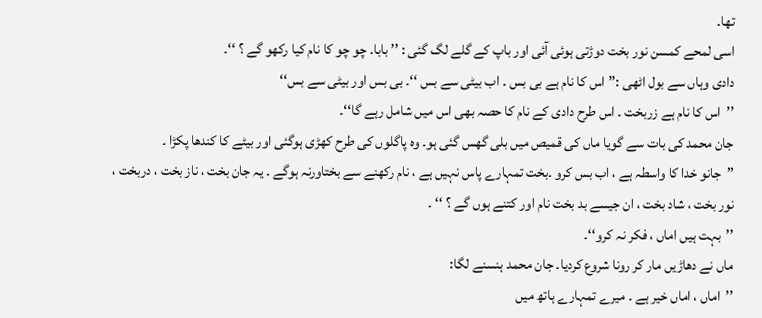تھا۔
اسی لمحے کمسن نور بخت دوڑتی ہوئی آئی اور باپ کے گلے لگ گئی : ’’ بابا۔ چو چو کا نام کیا رکھو گے ؟ ‘‘۔
دادی وہاں سے بول اٹھی :’’ اس کا نام ہے بی بس ۔ اب بیٹی سے بس ‘‘۔ بی بس اور بیٹی سے بس‘‘
’’اس کا نام ہے زربخت ۔ اس طرح دادی کے نام کا حصہ بھی اس میں شامل رہے گا‘‘۔
جان محمد کی بات سے گویا ماں کی قمیص میں بلی گھس گئی ہو۔ وہ پاگلوں کی طرح کھڑی ہوگئی اور بیٹے کا کندھا پکڑا ۔
’’جانو خدا کا واسطہ ہے ، اب بس کرو ۔بخت تمہارے پاس نہیں ہے ، نام رکھنے سے بختاورنہ ہوگے ۔ یہ جان بخت ، ناز بخت ، دربخت ، نور بخت ، شاد بخت ، ان جیسے بد بخت نام اور کتنے ہوں گے ؟ ‘‘ ۔
’’بہت ہیں اماں ، فکر نہ کرو‘‘۔
ماں نے دھاڑیں مار کر رونا شروع کردیا۔ جان محمد ہنسنے لگا:
’’اماں ، اماں خیر ہے ۔ میرے تمہارے ہاتھ میں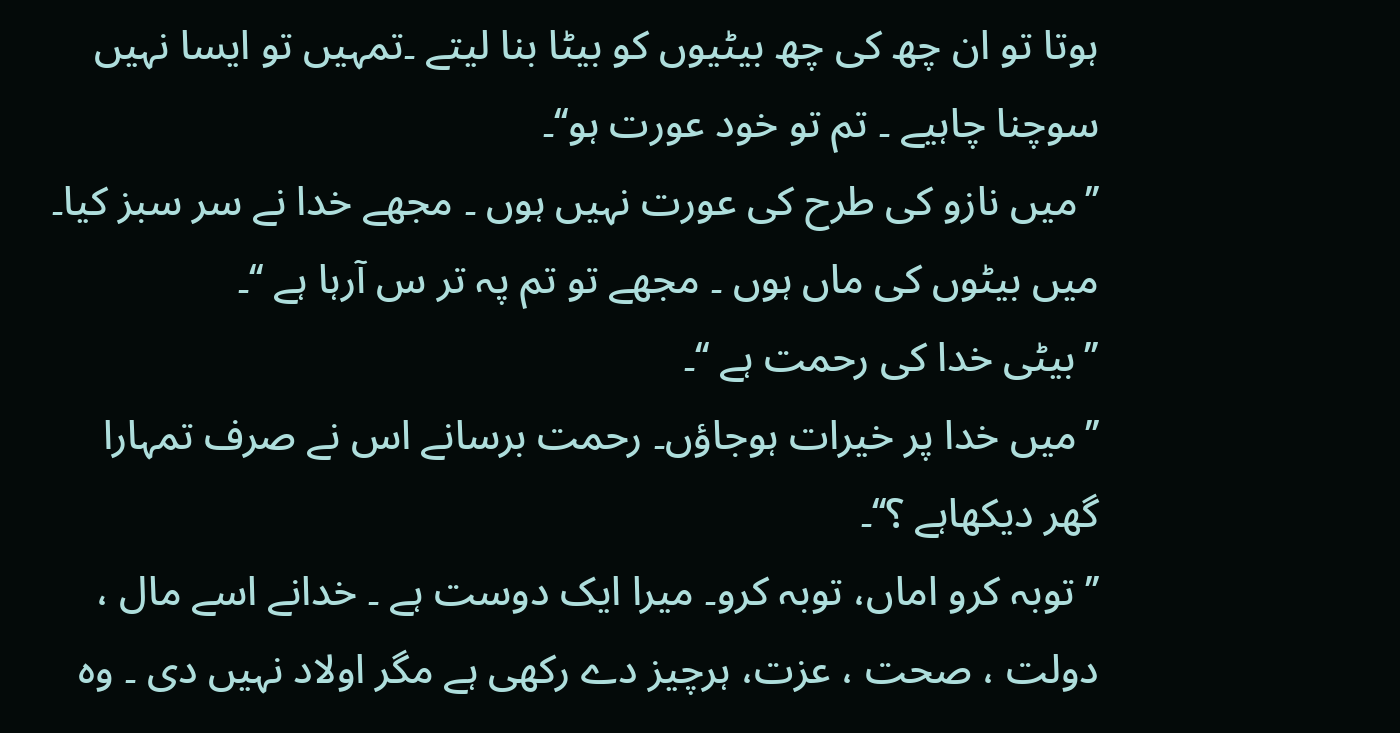ہوتا تو ان چھ کی چھ بیٹیوں کو بیٹا بنا لیتے ۔تمہیں تو ایسا نہیں سوچنا چاہیے ۔ تم تو خود عورت ہو‘‘۔
’’میں نازو کی طرح کی عورت نہیں ہوں ۔ مجھے خدا نے سر سبز کیا۔ میں بیٹوں کی ماں ہوں ۔ مجھے تو تم پہ تر س آرہا ہے ‘‘۔
’’بیٹی خدا کی رحمت ہے ‘‘۔
’’میں خدا پر خیرات ہوجاؤں۔ رحمت برسانے اس نے صرف تمہارا گھر دیکھاہے ؟‘‘۔
’’توبہ کرو اماں، توبہ کرو۔ میرا ایک دوست ہے ۔ خدانے اسے مال ، دولت ، صحت ، عزت، ہرچیز دے رکھی ہے مگر اولاد نہیں دی ۔ وہ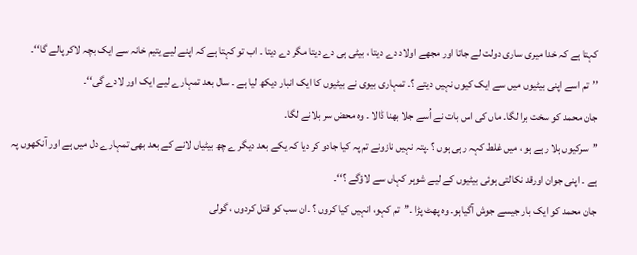کہتا ہے کہ خدا میری ساری دولت لے جاتا اور مجھے اولاد دے دیتا ، بیٹی ہی دے دیتا مگر دے دیتا ۔ اب تو کہتا ہے کہ اپنے لیے یتیم خانہ سے ایک بچہ لاکر پالے گا‘‘۔
’’تم اسے اپنی بیٹیوں میں سے ایک کیوں نہیں دیتے ؟۔ تمہاری بیوی نے بیٹیوں کا ایک انبار دیکھ لیا ہے ۔ سال بعد تمہارے لیے ایک اور لادے گی‘‘۔
جان محمد کو سخت برا لگا۔ ماں کی اس بات نے اُسے جلا بھنا ڈالا ۔ وہ محض سر بلانے لگا۔
’’سرکیوں ہلا رہے ہو ، میں غلط کہہ رہی ہوں ؟ ۔پتہ نہیں نازونے تم پہ کیا جادو کر دیا کہ یکے بعد دیگر ے چھ بیٹیاں لانے کے بعد بھی تمہارے دل میں ہے اور آنکھوں پہ ہے ۔ اپنی جوان اورقد نکالتی ہوئی بیٹیوں کے لیے شوہر کہاں سے لاؤگے ؟‘‘۔
جان محمد کو ایک بار جیسے جوش آگیاہو۔ وہ پھٹ پڑا ۔’’تم کہو، انہیں کیا کروں ؟ ۔ان سب کو قتل کردوں ، گولی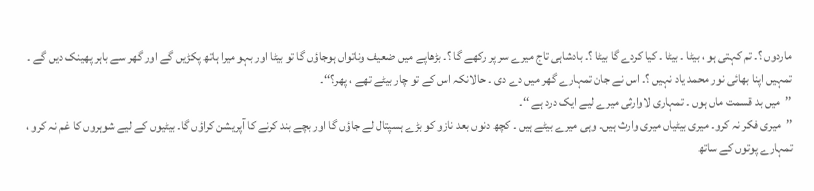ماردوں ؟۔ تم کہتی ہو ، بیٹا ۔ بیٹا ۔ کیا کردے گا بیٹا ؟۔ بادشاہی تاج میرے سر پر رکھے گا ؟۔ بڑھاپے میں ضعیف وناتواں ہوجاؤں گا تو بیٹا اور بہو میرا ہاتھ پکڑیں گے اور گھر سے باہر پھینک دیں گے ۔ تمہیں اپنا بھائی نور محمد یاد نہیں ؟۔ اس نے جان تمہارے گھر میں دے دی ۔ حالانکہ اس کے تو چار بیٹے تھے ، پھر؟‘‘۔
’’میں بد قسمت ماں ہوں ۔ تمہاری لاوارثی میرے لیے ایک درد ہے ‘‘۔
’’میری فکر نہ کرو۔ میری بیٹیاں میری وارث ہیں۔ وہی میرے بیٹے ہیں ۔ کچھ دنوں بعد نازو کو بڑے ہسپتال لے جاؤں گا اور بچے بند کرنے کا آپریشن کراؤں گا۔ بیٹیوں کے لیے شوہروں کا غم نہ کرو ، تمہارے پوتوں کے ساتھ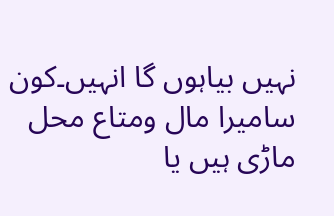نہیں بیاہوں گا انہیں۔کون سامیرا مال ومتاع محل ماڑی ہیں یا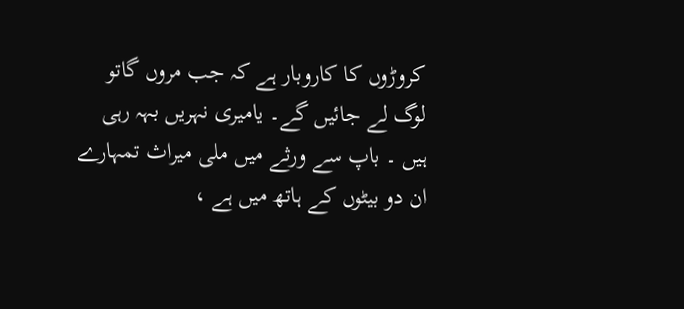کروڑوں کا کاروبار ہے کہ جب مروں گاتو لوگ لے جائیں گے۔ یامیری نہریں بہہ رہی ہیں ۔ باپ سے ورثے میں ملی میراث تمہارے ان دو بیٹوں کے ہاتھ میں ہے ،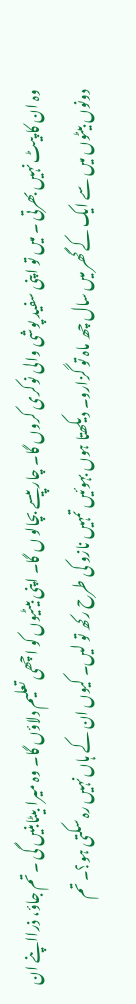وہ ان کا پیٹ نہیں بھرتی ۔ میں تو اپنی سفید پوشی والی نوکری کروں گا۔ چار پیسے بچالو ں گا۔ اپنی بیٹیوں کو اچھی تعلیم دلاؤں گا۔ وہ میرا بیٹابنیں گی ۔تم جاؤ، ذرااپنے ان دونوں بیٹوں میں سے ایک کے گھر میں سال چھ ماہ تو گزارو۔ دیکھتا ہوں بہوئیں تمہیں نازو کی طرح رکھ تو لیں۔ کیوں ان کے ہاں نہیں رہ سکتی ہو؟۔ تم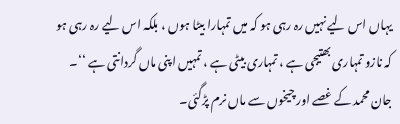یہاں اس لیے نہیں رہ رہی ہو کہ میں تمہارا بیٹا ہوں ، بلکہ اس لیے رہ رہی ہو کہ نازو تمہاری بھتیجی ہے ، تمہاری بیٹی ہے ، تمہیں اپنی ماں گردانتی ہے ‘‘۔
جان محمد کے غصے اور چیخوں سے ماں نرم پڑگئی۔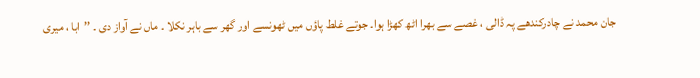جان محمد نے چادرکندھے پہ ڈالی ، غصے سے بھرا اٹھ کھڑا ہوا۔ جوتے غلط پاؤں میں ٹھونسے اور گھر سے باہر نکلا ۔ ماں نے آواز دی ۔ ’’ابا ، میری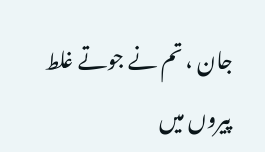جان ، تم نے جوتے غلط پیروں میں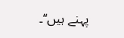پہنے ہیں‘‘۔